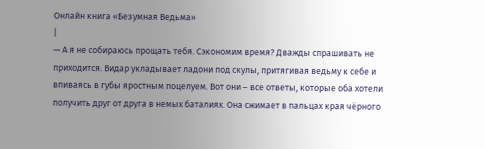Онлайн книга «Безумная Ведьма»
|
— А я не собираюсь прощать тебя. Сэкономим время? Дважды спрашивать не приходится. Видар укладывает ладони под скулы, притягивая ведьму к себе и впиваясь в губы яростным поцелуем. Вот они – все ответы, которые оба хотели получить друг от друга в немых баталиях. Она сжимает в пальцах края чёрного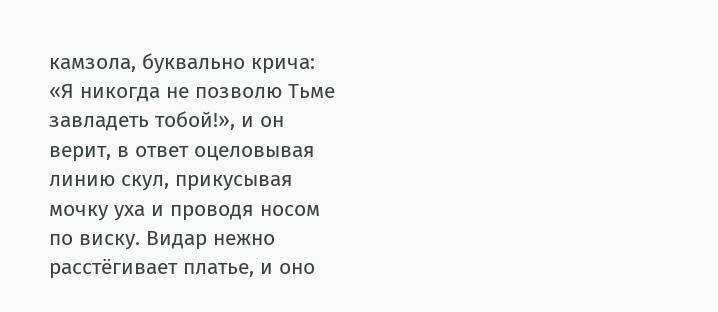камзола, буквально крича: «Я никогда не позволю Тьме завладеть тобой!», и он верит, в ответ оцеловывая линию скул, прикусывая мочку уха и проводя носом по виску. Видар нежно расстёгивает платье, и оно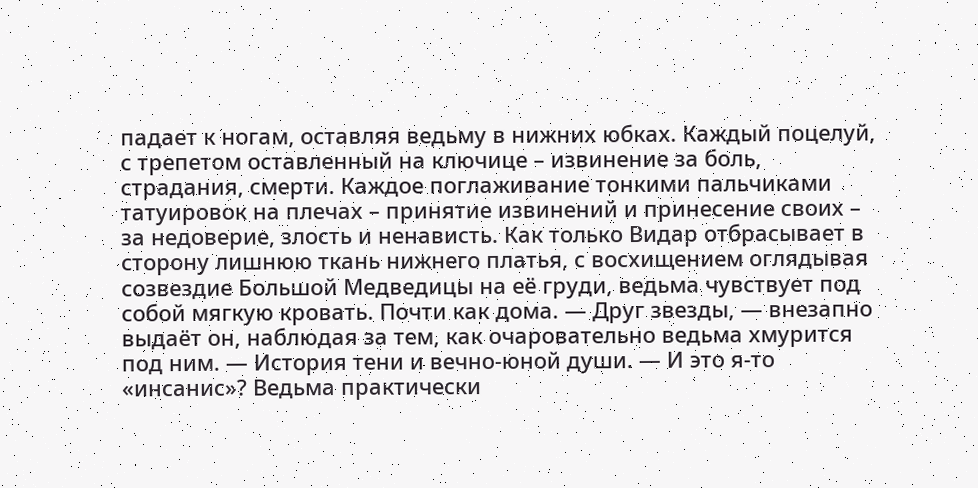падает к ногам, оставляя ведьму в нижних юбках. Каждый поцелуй, с трепетом оставленный на ключице – извинение за боль, страдания, смерти. Каждое поглаживание тонкими пальчиками татуировок на плечах – принятие извинений и принесение своих – за недоверие, злость и ненависть. Как только Видар отбрасывает в сторону лишнюю ткань нижнего платья, с восхищением оглядывая созвездие Большой Медведицы на её груди, ведьма чувствует под собой мягкую кровать. Почти как дома. — Друг звезды, — внезапно выдаёт он, наблюдая за тем, как очаровательно ведьма хмурится под ним. — История тени и вечно-юной души. — И это я-то «инсанис»? Ведьма практически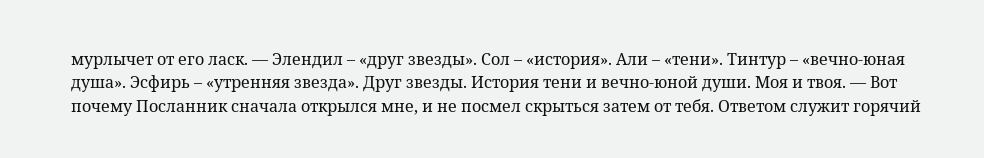мурлычет от его ласк. — Элендил – «друг звезды». Сол – «история». Али – «тени». Тинтур – «вечно-юная душа». Эсфирь – «утренняя звезда». Друг звезды. История тени и вечно-юной души. Моя и твоя. — Вот почему Посланник сначала открылся мне, и не посмел скрыться затем от тебя. Ответом служит горячий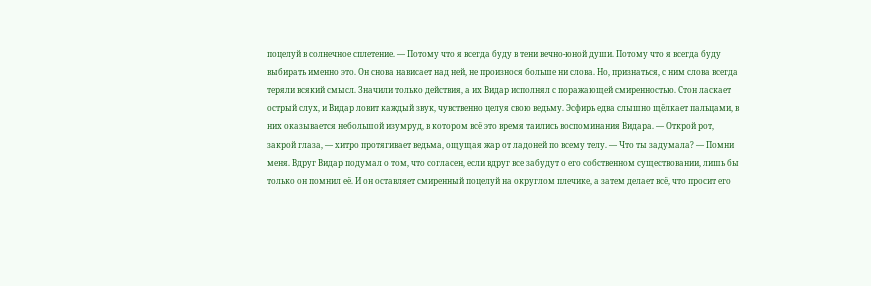поцелуй в солнечное сплетение. — Потому что я всегда буду в тени вечно-юной души. Потому что я всегда буду выбирать именно это. Он снова нависает над ней, не произнося больше ни слова. Но, признаться, с ним слова всегда теряли всякий смысл. Значили только действия, а их Видар исполнял с поражающей смиренностью. Стон ласкает острый слух, и Видар ловит каждый звук, чувственно целуя свою ведьму. Эсфирь едва слышно щёлкает пальцами, в них оказывается небольшой изумруд, в котором всё это время таились воспоминания Видара. — Открой рот, закрой глаза, — хитро протягивает ведьма, ощущая жар от ладоней по всему телу. — Что ты задумала? — Помни меня. Вдруг Видар подумал о том, что согласен, если вдруг все забудут о его собственном существовании, лишь бы только он помнил её. И он оставляет смиренный поцелуй на округлом плечике, а затем делает всё, что просит его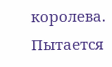королева. Пытается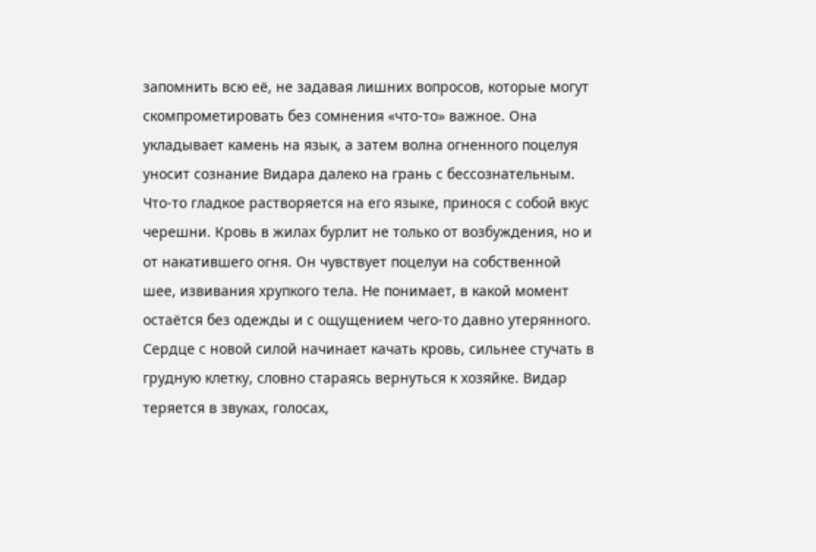запомнить всю её, не задавая лишних вопросов, которые могут скомпрометировать без сомнения «что-то» важное. Она укладывает камень на язык, а затем волна огненного поцелуя уносит сознание Видара далеко на грань с бессознательным. Что-то гладкое растворяется на его языке, принося с собой вкус черешни. Кровь в жилах бурлит не только от возбуждения, но и от накатившего огня. Он чувствует поцелуи на собственной шее, извивания хрупкого тела. Не понимает, в какой момент остаётся без одежды и с ощущением чего-то давно утерянного. Сердце с новой силой начинает качать кровь, сильнее стучать в грудную клетку, словно стараясь вернуться к хозяйке. Видар теряется в звуках, голосах,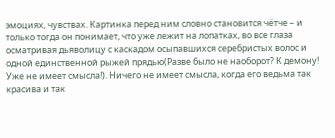эмоциях, чувствах. Картинка перед ним словно становится чётче – и только тогда он понимает, что уже лежит на лопатках, во все глаза осматривая дьяволицу с каскадом осыпавшихся серебристых волос и одной единственной рыжей прядью(Разве было не наоборот? К демону! Уже не имеет смысла!). Ничего не имеет смысла, когда его ведьма так красива и так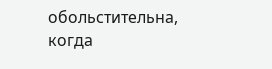обольстительна, когда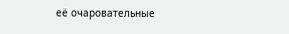её очаровательные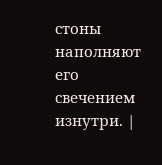стоны наполняют его свечением изнутри. |